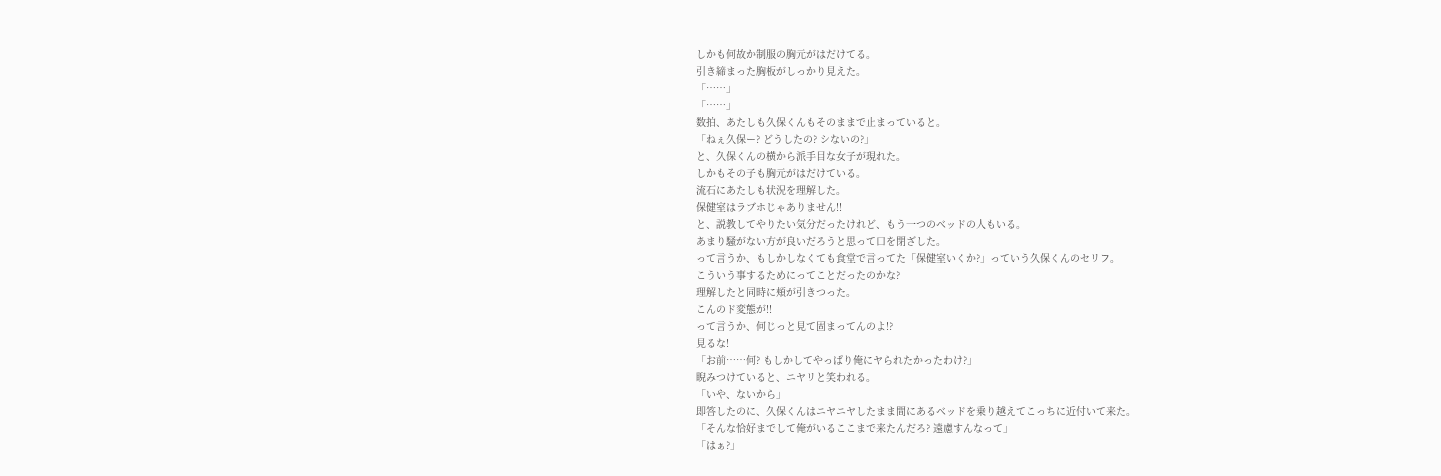しかも何故か制服の胸元がはだけてる。
引き締まった胸板がしっかり見えた。
「……」
「……」
数拍、あたしも久保くんもそのままで止まっていると。
「ねぇ久保ー? どうしたの? シないの?」
と、久保くんの横から派手目な女子が現れた。
しかもその子も胸元がはだけている。
流石にあたしも状況を理解した。
保健室はラブホじゃありません!!
と、説教してやりたい気分だったけれど、もう一つのベッドの人もいる。
あまり騒がない方が良いだろうと思って口を閉ざした。
って言うか、もしかしなくても食堂で言ってた「保健室いくか?」っていう久保くんのセリフ。
こういう事するためにってことだったのかな?
理解したと同時に頬が引きつった。
こんのド変態が!!
って言うか、何じっと見て固まってんのよ!?
見るな!
「お前……何? もしかしてやっぱり俺にヤられたかったわけ?」
睨みつけていると、ニヤリと笑われる。
「いや、ないから」
即答したのに、久保くんはニヤニヤしたまま間にあるベッドを乗り越えてこっちに近付いて来た。
「そんな恰好までして俺がいるここまで来たんだろ? 遠慮すんなって」
「はぁ?」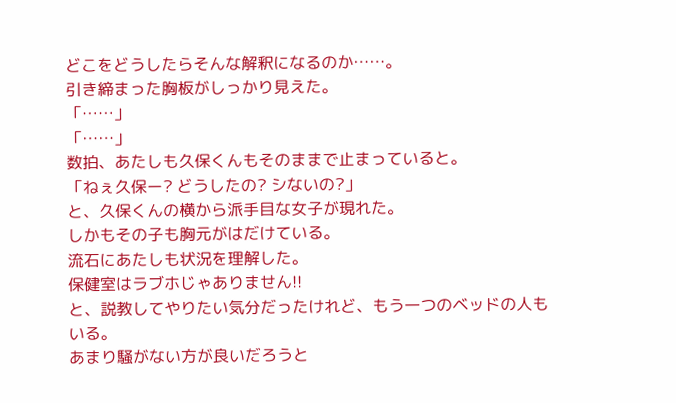どこをどうしたらそんな解釈になるのか……。
引き締まった胸板がしっかり見えた。
「……」
「……」
数拍、あたしも久保くんもそのままで止まっていると。
「ねぇ久保ー? どうしたの? シないの?」
と、久保くんの横から派手目な女子が現れた。
しかもその子も胸元がはだけている。
流石にあたしも状況を理解した。
保健室はラブホじゃありません!!
と、説教してやりたい気分だったけれど、もう一つのベッドの人もいる。
あまり騒がない方が良いだろうと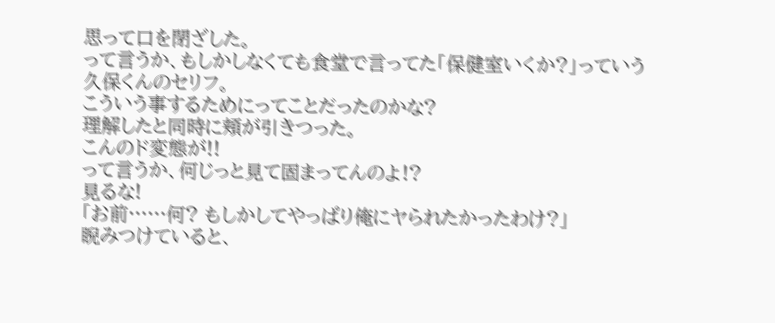思って口を閉ざした。
って言うか、もしかしなくても食堂で言ってた「保健室いくか?」っていう久保くんのセリフ。
こういう事するためにってことだったのかな?
理解したと同時に頬が引きつった。
こんのド変態が!!
って言うか、何じっと見て固まってんのよ!?
見るな!
「お前……何? もしかしてやっぱり俺にヤられたかったわけ?」
睨みつけていると、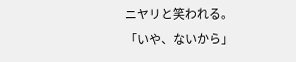ニヤリと笑われる。
「いや、ないから」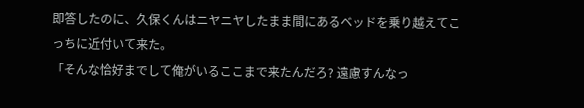即答したのに、久保くんはニヤニヤしたまま間にあるベッドを乗り越えてこっちに近付いて来た。
「そんな恰好までして俺がいるここまで来たんだろ? 遠慮すんなっ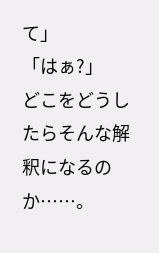て」
「はぁ?」
どこをどうしたらそんな解釈になるのか……。